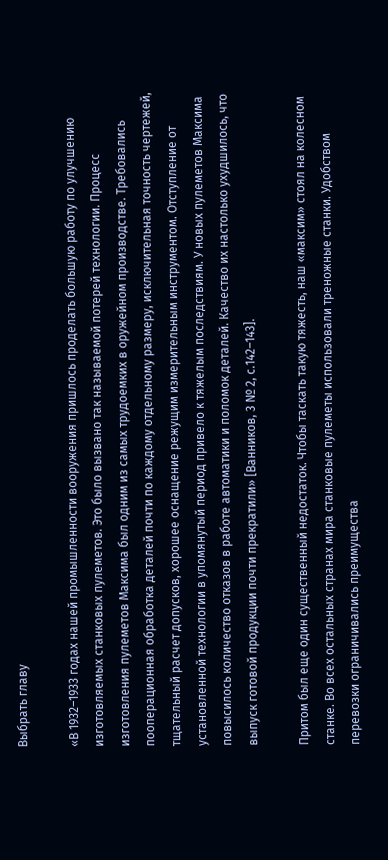Выбрать главу

«В 1932–1933 годах нашей промышленности вооружения пришлось проделать большую работу по улучшению изготовляемых станковых пулеметов. Это было вызвано так называемой потерей технологии. Процесс изготовления пулеметов Максима был одним из самых трудоемких в оружейном производстве. Требовались пооперационная обработка деталей почти по каждому отдельному размеру, исключительная точность чертежей, тщательный расчет допусков, хорошее оснащение режущим измерительным инструментом. Отступление от установленной технологии в упомянутый период привело к тяжелым последствиям. У новых пулеметов Максима повысилось количество отказов в работе автоматики и поломок деталей. Качество их настолько ухудшилось, что выпуск готовой продукции почти прекратили» [Ванников, 3 № 2, с.142–143].

Притом был еще один существенный недостаток. Чтобы таскать такую тяжесть, наш «максим» стоял на колесном станке. Во всех остальных странах мира станковые пулеметы использовали треножные станки. Удобством перевозки ограничивались преимущества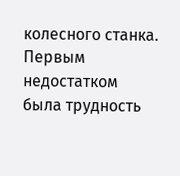колесного станка. Первым недостатком была трудность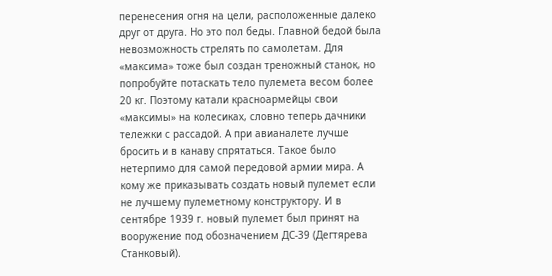перенесения огня на цели, расположенные далеко друг от друга. Но это пол беды. Главной бедой была невозможность стрелять по самолетам. Для «максима» тоже был создан треножный станок, но попробуйте потаскать тело пулемета весом более 20 кг. Поэтому катали красноармейцы свои «максимы» на колесиках, словно теперь дачники тележки с рассадой. А при авианалете лучше бросить и в канаву спрятаться. Такое было нетерпимо для самой передовой армии мира. А кому же приказывать создать новый пулемет если не лучшему пулеметному конструктору. И в сентябре 1939 г. новый пулемет был принят на вооружение под обозначением ДС‑39 (Дегтярева Станковый).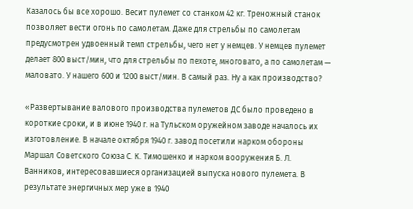Казалось бы все хорошо. Весит пулемет со станком 42 кг. Треножный станок позволяет вести огонь по самолетам. Даже для стрельбы по самолетам предусмотрен удвоенный темп стрельбы, чего нет у немцев. У немцев пулемет делает 800 выст/мин, что для стрельбы по пехоте, многовато, а по самолетам — маловато. У нашего 600 и 1200 выст/мин. В самый раз. Ну а как производство?

«Развертывание валового производства пулеметов ДС было проведено в короткие сроки, и в июне 1940 г. на Тульском оружейном заводе началось их изготовление. В начале октября 1940 г. завод посетили нарком обороны Маршал Советского Союза С. К. Тимошенко и нарком вооружения Б. Л. Baнников, интересовавшиеся организацией выпуска нового пулемета. В результате энергичных мер уже в 1940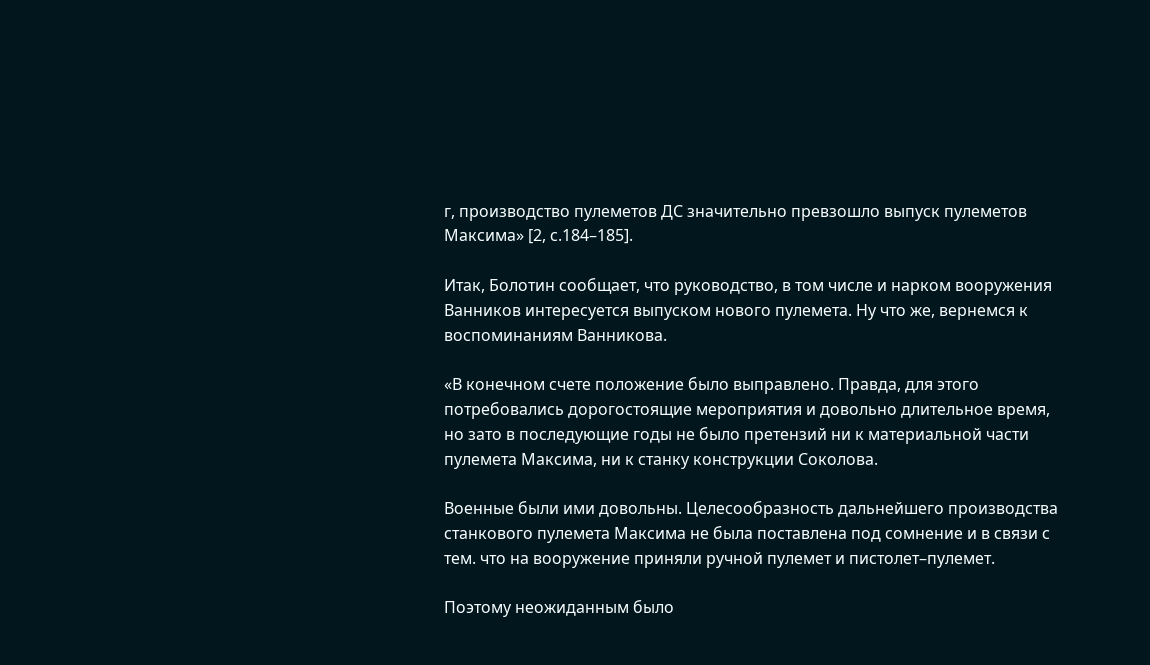г, производство пулеметов ДС значительно превзошло выпуск пулеметов Максима» [2, с.184–185].

Итак, Болотин сообщает, что руководство, в том числе и нарком вооружения Ванников интересуется выпуском нового пулемета. Ну что же, вернемся к воспоминаниям Ванникова.

«В конечном счете положение было выправлено. Правда, для этого потребовались дорогостоящие мероприятия и довольно длительное время, но зато в последующие годы не было претензий ни к материальной части пулемета Максима, ни к станку конструкции Соколова.

Военные были ими довольны. Целесообразность дальнейшего производства станкового пулемета Максима не была поставлена под сомнение и в связи с тем. что на вооружение приняли ручной пулемет и пистолет–пулемет.

Поэтому неожиданным было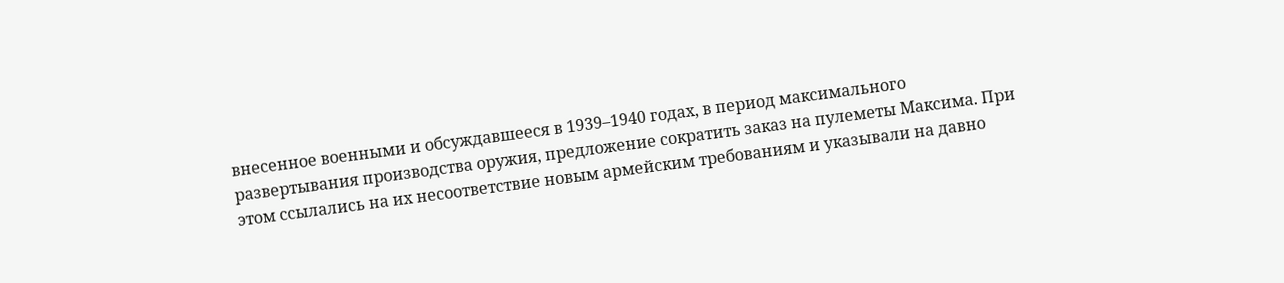внесенное военными и обсуждавшееся в 1939–1940 годах, в период максимального развертывания производства оружия, предложение сократить заказ на пулеметы Максима. При этом ссылались на их несоответствие новым армейским требованиям и указывали на давно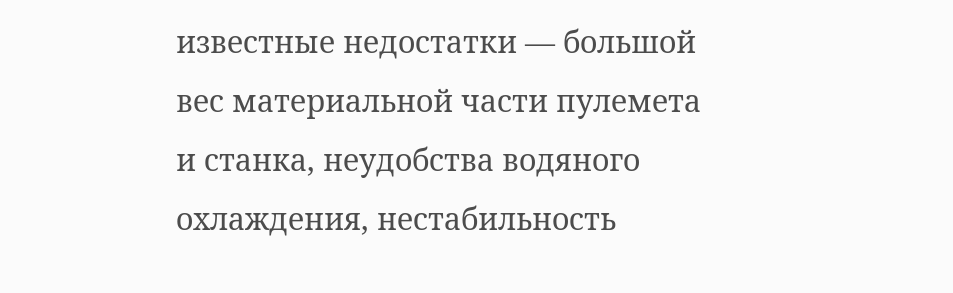известные недостатки — большой вес материальной части пулемета и станка, неудобства водяного охлаждения, нестабильность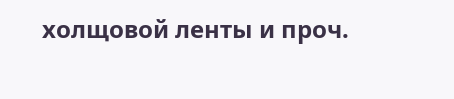холщовой ленты и проч.